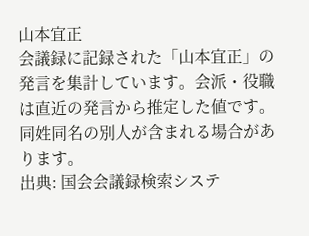山本宜正
会議録に記録された「山本宜正」の発言を集計しています。会派・役職は直近の発言から推定した値です。同姓同名の別人が含まれる場合があります。
出典: 国会会議録検索システ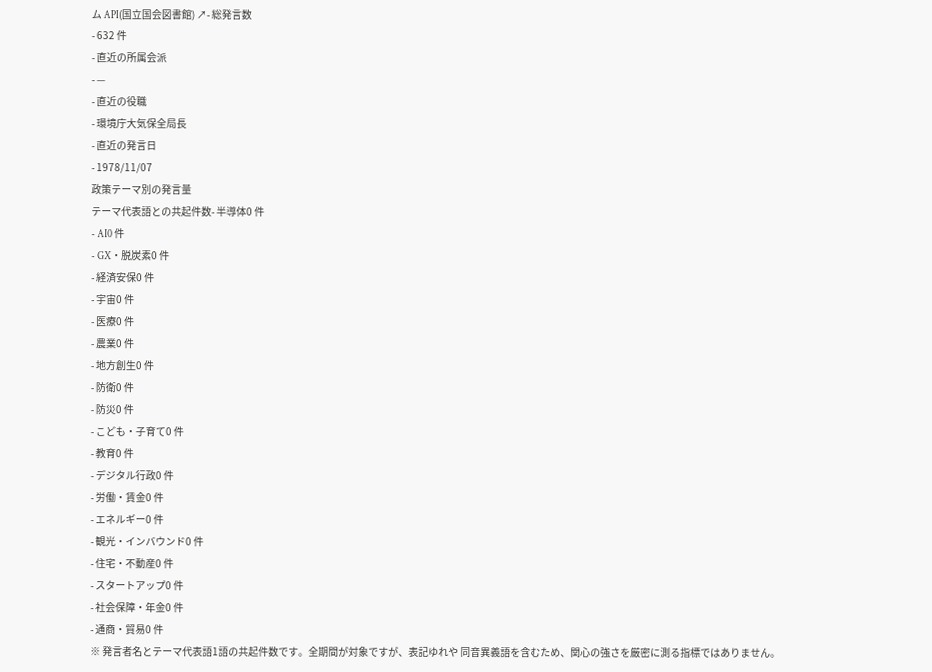ム API(国立国会図書館) ↗- 総発言数
- 632 件
- 直近の所属会派
- —
- 直近の役職
- 環境庁大気保全局長
- 直近の発言日
- 1978/11/07
政策テーマ別の発言量
テーマ代表語との共起件数- 半導体0 件
- AI0 件
- GX・脱炭素0 件
- 経済安保0 件
- 宇宙0 件
- 医療0 件
- 農業0 件
- 地方創生0 件
- 防衛0 件
- 防災0 件
- こども・子育て0 件
- 教育0 件
- デジタル行政0 件
- 労働・賃金0 件
- エネルギー0 件
- 観光・インバウンド0 件
- 住宅・不動産0 件
- スタートアップ0 件
- 社会保障・年金0 件
- 通商・貿易0 件
※ 発言者名とテーマ代表語1語の共起件数です。全期間が対象ですが、表記ゆれや 同音異義語を含むため、関心の強さを厳密に測る指標ではありません。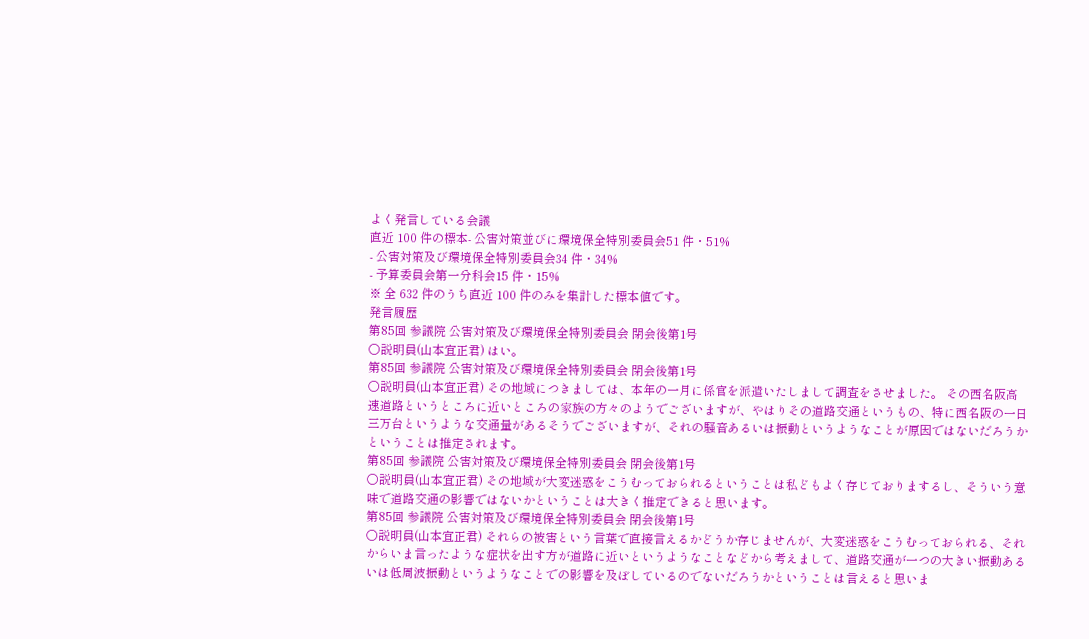よく発言している会議
直近 100 件の標本- 公害対策並びに環境保全特別委員会51 件・51%
- 公害対策及び環境保全特別委員会34 件・34%
- 予算委員会第一分科会15 件・15%
※ 全 632 件のうち直近 100 件のみを集計した標本値です。
発言履歴
第85回 参議院 公害対策及び環境保全特別委員会 閉会後第1号
○説明員(山本宜正君) はい。
第85回 参議院 公害対策及び環境保全特別委員会 閉会後第1号
○説明員(山本宜正君) その地域につきましては、本年の一月に係官を派遣いたしまして調査をさせました。 その西名阪高速道路というところに近いところの家族の方々のようでございますが、やはりその道路交通というもの、特に西名阪の一日三万台というような交通量があるそうでございますが、それの騒音あるいは振動というようなことが原因ではないだろうかということは推定されます。
第85回 参議院 公害対策及び環境保全特別委員会 閉会後第1号
○説明員(山本宜正君) その地域が大変迷惑をこうむっておられるということは私どもよく存じておりまするし、そういう意味で道路交通の影響ではないかということは大きく推定できると思います。
第85回 参議院 公害対策及び環境保全特別委員会 閉会後第1号
○説明員(山本宜正君) それらの被害という言葉で直接言えるかどうか存じませんが、大変迷惑をこうむっておられる、それからいま言ったような症状を出す方が道路に近いというようなことなどから考えまして、道路交通が一つの大きい振動あるいは低周波振動というようなことでの影響を及ぼしているのでないだろうかということは言えると思いま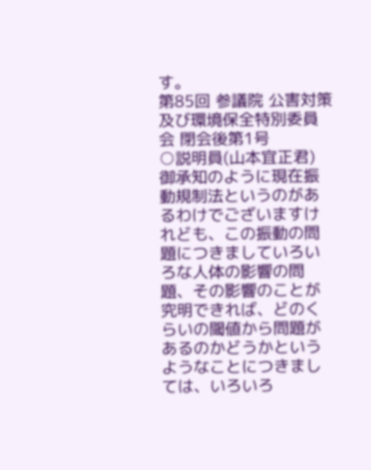す。
第85回 参議院 公害対策及び環境保全特別委員会 閉会後第1号
○説明員(山本宜正君) 御承知のように現在振動規制法というのがあるわけでございますけれども、この振動の問題につきましていろいろな人体の影響の問題、その影響のことが究明できれば、どのくらいの閾値から問題があるのかどうかというようなことにつきましては、いろいろ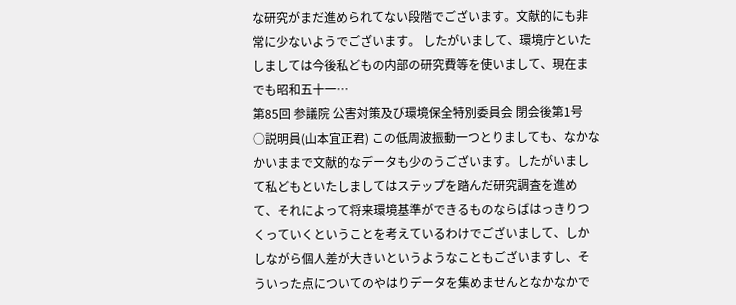な研究がまだ進められてない段階でございます。文献的にも非常に少ないようでございます。 したがいまして、環境庁といたしましては今後私どもの内部の研究費等を使いまして、現在までも昭和五十一…
第85回 参議院 公害対策及び環境保全特別委員会 閉会後第1号
○説明員(山本宜正君) この低周波振動一つとりましても、なかなかいままで文献的なデータも少のうございます。したがいまして私どもといたしましてはステップを踏んだ研究調査を進めて、それによって将来環境基準ができるものならばはっきりつくっていくということを考えているわけでございまして、しかしながら個人差が大きいというようなこともございますし、そういった点についてのやはりデータを集めませんとなかなかで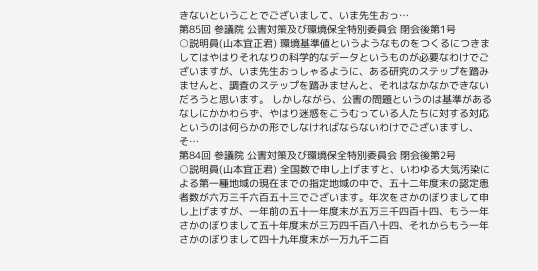きないということでございまして、いま先生おっ…
第85回 参議院 公害対策及び環境保全特別委員会 閉会後第1号
○説明員(山本宜正君) 環境基準値というようなものをつくるにつきましてはやはりそれなりの科学的なデータというものが必要なわけでございますが、いま先生おっしゃるように、ある研究のステップを踏みませんと、調査のステップを踏みませんと、それはなかなかできないだろうと思います。 しかしながら、公害の問題というのは基準があるなしにかかわらず、やはり迷惑をこうむっている人たちに対する対応というのは何らかの形でしなければならないわけでございますし、そ…
第84回 参議院 公害対策及び環境保全特別委員会 閉会後第2号
○説明員(山本宜正君) 全国数で申し上げますと、いわゆる大気汚染による第一種地域の現在までの指定地域の中で、五十二年度末の認定患者数が六万三千六百五十三でございます。年次をさかのぼりまして申し上げますが、一年前の五十一年度末が五万三千四百十四、もう一年さかのぼりまして五十年度末が三万四千百八十四、それからもう一年さかのぼりまして四十九年度末が一万九千二百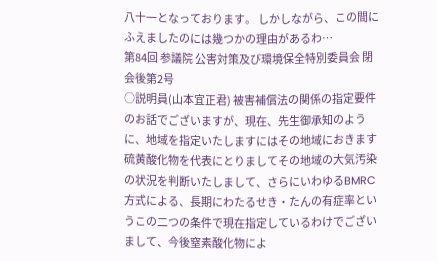八十一となっております。 しかしながら、この間にふえましたのには幾つかの理由があるわ…
第84回 参議院 公害対策及び環境保全特別委員会 閉会後第2号
○説明員(山本宜正君) 被害補償法の関係の指定要件のお話でございますが、現在、先生御承知のように、地域を指定いたしますにはその地域におきます硫黄酸化物を代表にとりましてその地域の大気汚染の状況を判断いたしまして、さらにいわゆるBMRC方式による、長期にわたるせき・たんの有症率というこの二つの条件で現在指定しているわけでございまして、今後窒素酸化物によ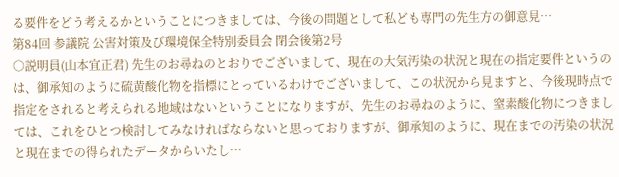る要件をどう考えるかということにつきましては、今後の問題として私ども専門の先生方の御意見…
第84回 参議院 公害対策及び環境保全特別委員会 閉会後第2号
○説明員(山本宜正君) 先生のお尋ねのとおりでございまして、現在の大気汚染の状況と現在の指定要件というのは、御承知のように硫黄酸化物を指標にとっているわけでございまして、この状況から見ますと、今後現時点で指定をされると考えられる地域はないということになりますが、先生のお尋ねのように、窒素酸化物につきましては、これをひとつ検討してみなければならないと思っておりますが、御承知のように、現在までの汚染の状況と現在までの得られたデータからいたし…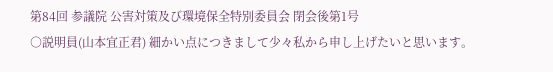第84回 参議院 公害対策及び環境保全特別委員会 閉会後第1号
○説明員(山本宜正君) 細かい点につきまして少々私から申し上げたいと思います。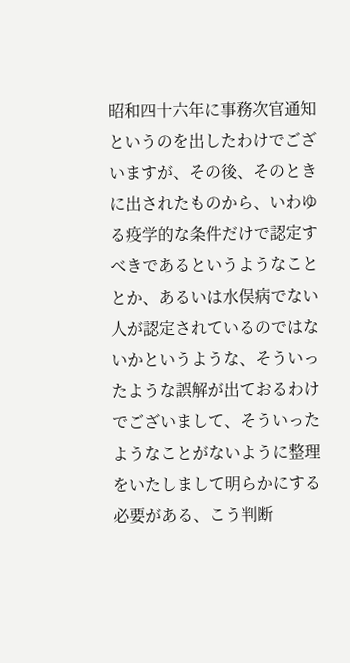昭和四十六年に事務次官通知というのを出したわけでございますが、その後、そのときに出されたものから、いわゆる疫学的な条件だけで認定すべきであるというようなこととか、あるいは水俣病でない人が認定されているのではないかというような、そういったような誤解が出ておるわけでございまして、そういったようなことがないように整理をいたしまして明らかにする必要がある、こう判断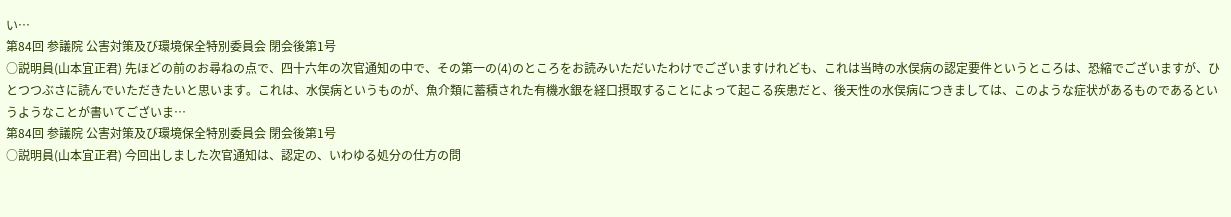い…
第84回 参議院 公害対策及び環境保全特別委員会 閉会後第1号
○説明員(山本宜正君) 先ほどの前のお尋ねの点で、四十六年の次官通知の中で、その第一の(4)のところをお読みいただいたわけでございますけれども、これは当時の水俣病の認定要件というところは、恐縮でございますが、ひとつつぶさに読んでいただきたいと思います。これは、水俣病というものが、魚介類に蓄積された有機水銀を経口摂取することによって起こる疾患だと、後天性の水俣病につきましては、このような症状があるものであるというようなことが書いてございま…
第84回 参議院 公害対策及び環境保全特別委員会 閉会後第1号
○説明員(山本宜正君) 今回出しました次官通知は、認定の、いわゆる処分の仕方の問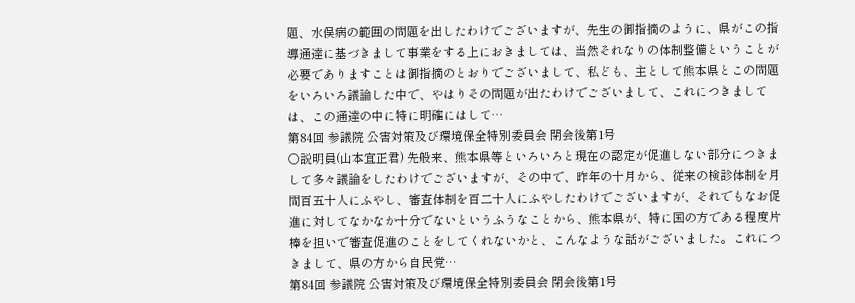題、水俣病の範囲の問題を出したわけでございますが、先生の御指摘のように、県がこの指導通達に基づきまして事業をする上におきましては、当然それなりの体制整備ということが必要でありますことは御指摘のとおりでございまして、私ども、主として熊本県とこの問題をいろいろ議論した中で、やはりその問題が出たわけでございまして、これにつきましては、この通達の中に特に明確にはして…
第84回 参議院 公害対策及び環境保全特別委員会 閉会後第1号
○説明員(山本宜正君) 先般来、熊本県等といろいろと現在の認定が促進しない部分につきまして多々議論をしたわけでございますが、その中で、昨年の十月から、従来の検診体制を月間百五十人にふやし、審査体制を百二十人にふやしたわけでございますが、それでもなお促進に対してなかなか十分でないというふうなことから、熊本県が、特に国の方である程度片棒を担いで審査促進のことをしてくれないかと、こんなような話がございました。これにつきまして、県の方から自民党…
第84回 参議院 公害対策及び環境保全特別委員会 閉会後第1号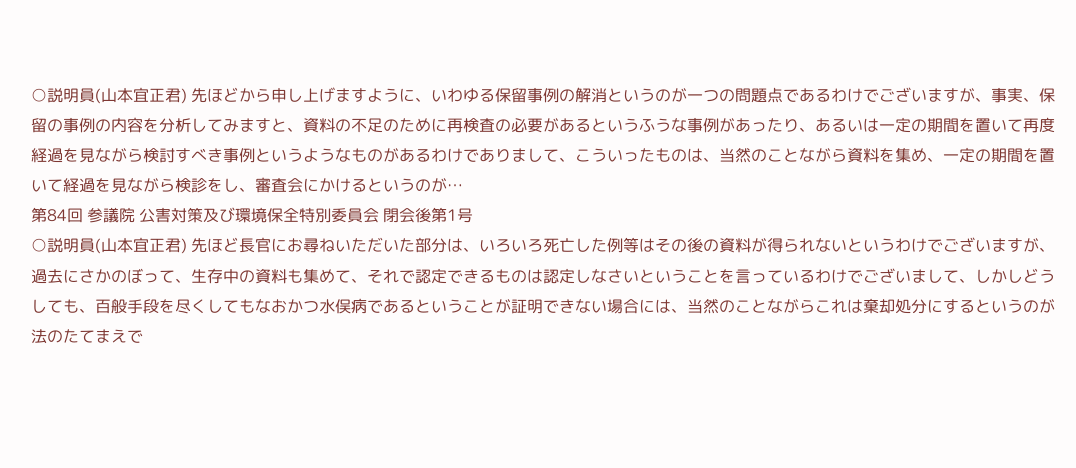○説明員(山本宜正君) 先ほどから申し上げますように、いわゆる保留事例の解消というのが一つの問題点であるわけでございますが、事実、保留の事例の内容を分析してみますと、資料の不足のために再検査の必要があるというふうな事例があったり、あるいは一定の期間を置いて再度経過を見ながら検討すべき事例というようなものがあるわけでありまして、こういったものは、当然のことながら資料を集め、一定の期間を置いて経過を見ながら検診をし、審査会にかけるというのが…
第84回 参議院 公害対策及び環境保全特別委員会 閉会後第1号
○説明員(山本宜正君) 先ほど長官にお尋ねいただいた部分は、いろいろ死亡した例等はその後の資料が得られないというわけでございますが、過去にさかのぼって、生存中の資料も集めて、それで認定できるものは認定しなさいということを言っているわけでございまして、しかしどうしても、百般手段を尽くしてもなおかつ水俣病であるということが証明できない場合には、当然のことながらこれは棄却処分にするというのが法のたてまえで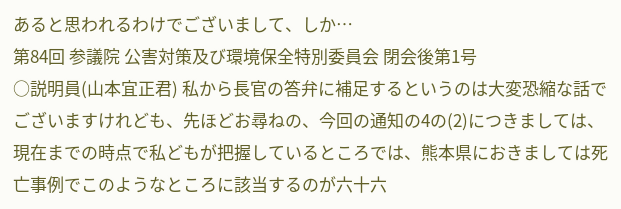あると思われるわけでございまして、しか…
第84回 参議院 公害対策及び環境保全特別委員会 閉会後第1号
○説明員(山本宜正君) 私から長官の答弁に補足するというのは大変恐縮な話でございますけれども、先ほどお尋ねの、今回の通知の4の(2)につきましては、現在までの時点で私どもが把握しているところでは、熊本県におきましては死亡事例でこのようなところに該当するのが六十六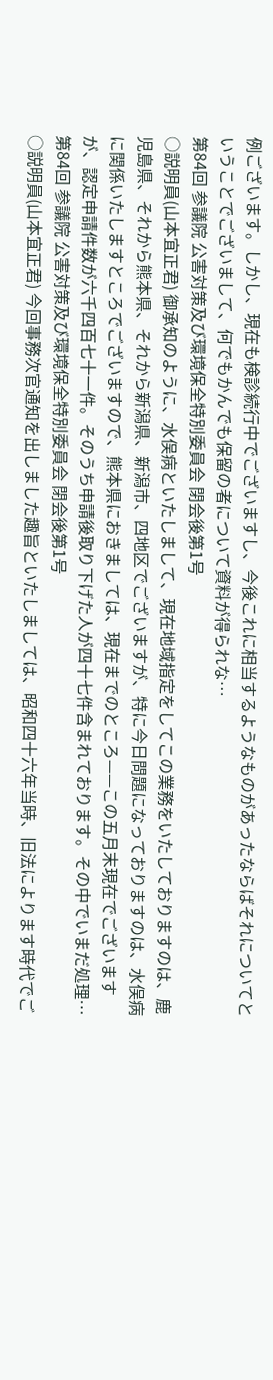例ございます。しかし、現在も検診続行中でございますし、今後これに相当するようなものがあったならばそれについてということでございまして、何でもかんでも保留の者について資料が得られな…
第84回 参議院 公害対策及び環境保全特別委員会 閉会後第1号
○説明員(山本宜正君) 御承知のように、水俣病といたしまして、現在地域指定をしてこの業務をいたしておりますのは、鹿児島県、それから熊本県、それから新潟県、新潟市、四地区でございますが、特に今日問題になっておりますのは、水俣病に関係いたしますところでございますので、熊本県におきましては、現在までのところ——この五月末現在でございますが、認定申請件数が六千四百七十一件。そのうち申請後取り下げた人が四十七件含まれております。その中でいまだ処理…
第84回 参議院 公害対策及び環境保全特別委員会 閉会後第1号
○説明員(山本宜正君) 今回事務次官通知を出しました趣旨といたしましては、昭和四十六年当時、旧法によります時代でご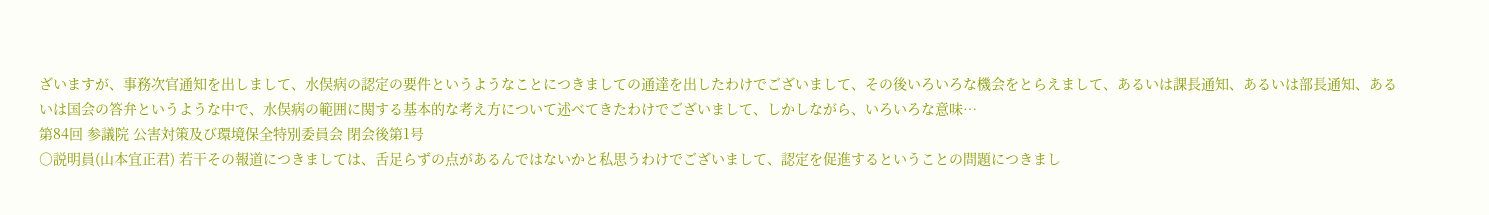ざいますが、事務次官通知を出しまして、水俣病の認定の要件というようなことにつきましての通達を出したわけでございまして、その後いろいろな機会をとらえまして、あるいは課長通知、あるいは部長通知、あるいは国会の答弁というような中で、水俣病の範囲に関する基本的な考え方について述べてきたわけでございまして、しかしながら、いろいろな意味…
第84回 参議院 公害対策及び環境保全特別委員会 閉会後第1号
○説明員(山本宜正君) 若干その報道につきましては、舌足らずの点があるんではないかと私思うわけでございまして、認定を促進するということの問題につきまし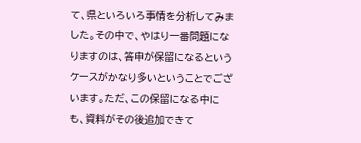て、県といろいろ事情を分析してみました。その中で、やはり一番問題になりますのは、答申が保留になるというケースがかなり多いということでございます。ただ、この保留になる中にも、資料がその後追加できて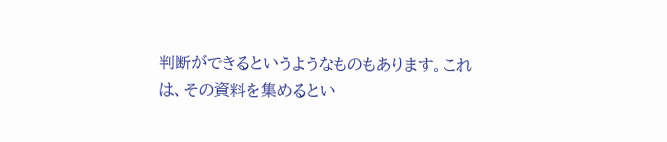判断ができるというようなものもあります。これは、その資料を集めるとい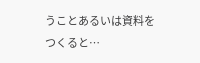うことあるいは資料をつくると…